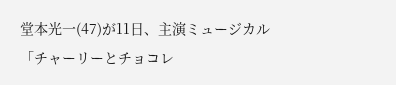堂本光一(47)が11日、主演ミュージカル「チャーリーとチョコレ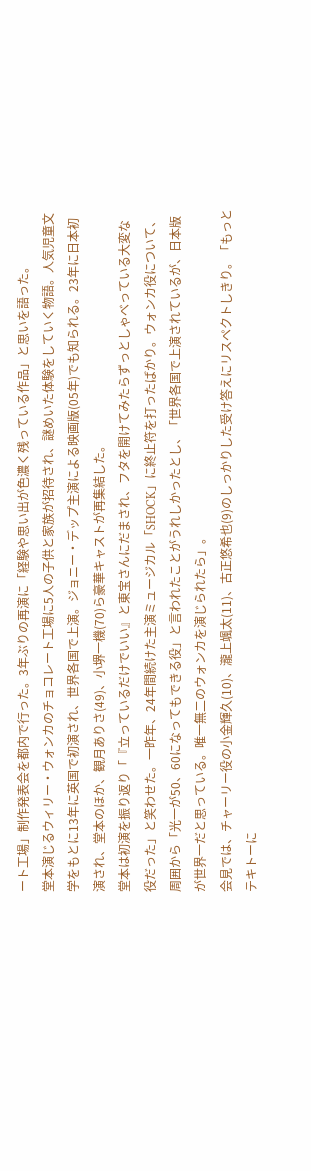ート工場」制作発表会を都内で行った。3年ぶりの再演に「経験や思い出が色濃く残っている作品」と思いを語った。
堂本演じるウィリー・ウォンカのチョコレート工場に5人の子供と家族が招待され、謎めいた体験をしていく物語。人気児童文学をもとに13年に英国で初演され、世界各国で上演。ジョニー・デップ主演による映画版(05年)でも知られる。23年に日本初演され、堂本のほか、観月ありさ(49)、小堺一機(70)ら豪華キャストが再集結した。
堂本は初演を振り返り「『立っているだけでいい』と東宝さんにだまされ、フタを開けてみたらずっとしゃべっている大変な役だった」と笑わせた。一昨年、24年間続けた主演ミュージカル「SHOCK」に終止符を打ったばかり。ウォンカ役について、周囲から「光一が50、60になってもできる役」と言われたことがうれしかったとし、「世界各国で上演されているが、日本版が世界一だと思っている。唯一無二のウォンカを演じられたら」。
会見では、チャーリー役の小金輝久(10)、瀧上颯太(11)、古正悠希也(9)のしっかりした受け答えにリスペクトしきり。「もっとテキトーに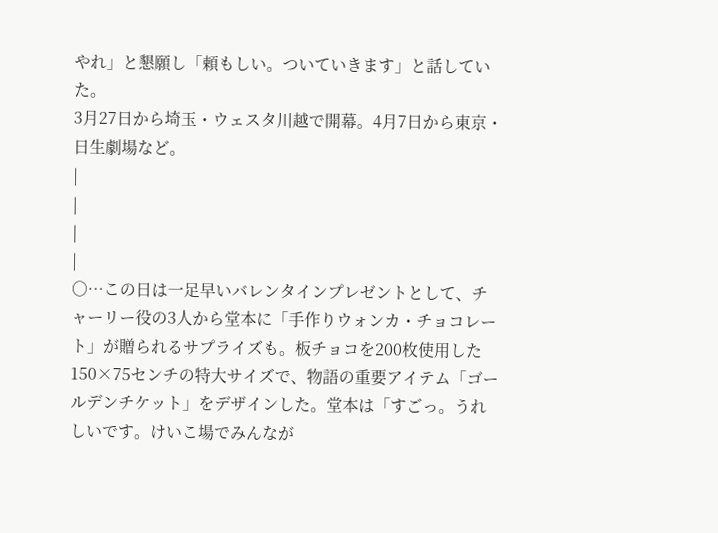やれ」と懇願し「頼もしい。ついていきます」と話していた。
3月27日から埼玉・ウェスタ川越で開幕。4月7日から東京・日生劇場など。
|
|
|
|
○…この日は一足早いバレンタインプレゼントとして、チャーリー役の3人から堂本に「手作りウォンカ・チョコレート」が贈られるサプライズも。板チョコを200枚使用した150×75センチの特大サイズで、物語の重要アイテム「ゴールデンチケット」をデザインした。堂本は「すごっ。うれしいです。けいこ場でみんなが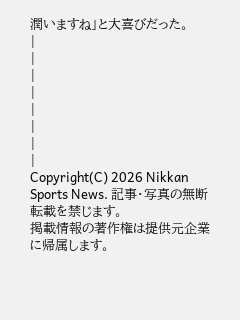潤いますね」と大喜びだった。
|
|
|
|
|
|
|
|
Copyright(C) 2026 Nikkan Sports News. 記事・写真の無断転載を禁じます。
掲載情報の著作権は提供元企業に帰属します。